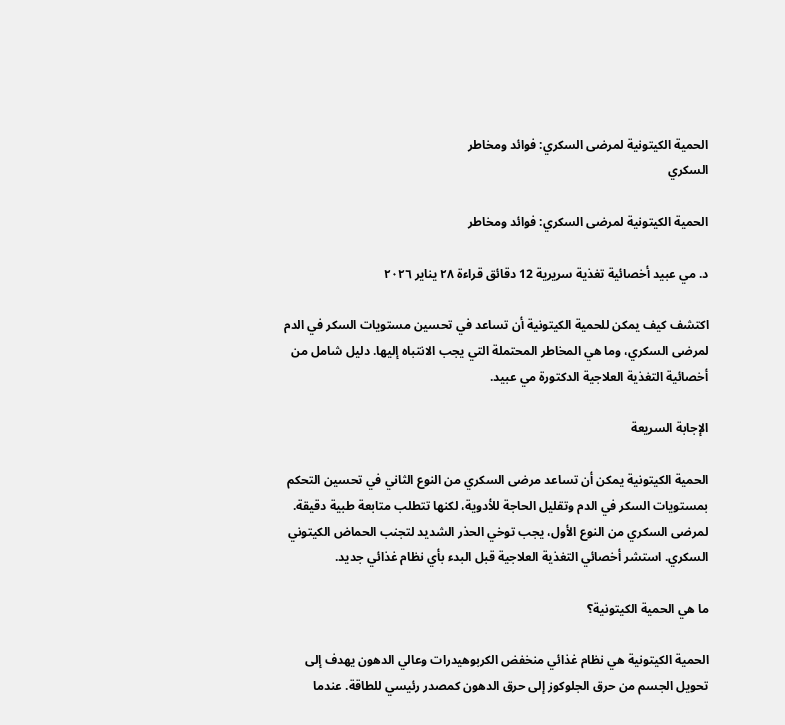الحمية الكيتونية لمرضى السكري: فوائد ومخاطر
السكري

الحمية الكيتونية لمرضى السكري: فوائد ومخاطر

د. مي عبيد أخصائية تغذية سريرية 12 دقائق قراءة ٢٨ يناير ٢٠٢٦

اكتشف كيف يمكن للحمية الكيتونية أن تساعد في تحسين مستويات السكر في الدم لمرضى السكري، وما هي المخاطر المحتملة التي يجب الانتباه إليها. دليل شامل من أخصائية التغذية العلاجية الدكتورة مي عبيد.

الإجابة السريعة

الحمية الكيتونية يمكن أن تساعد مرضى السكري من النوع الثاني في تحسين التحكم بمستويات السكر في الدم وتقليل الحاجة للأدوية، لكنها تتطلب متابعة طبية دقيقة. لمرضى السكري من النوع الأول، يجب توخي الحذر الشديد لتجنب الحماض الكيتوني السكري. استشر أخصائي التغذية العلاجية قبل البدء بأي نظام غذائي جديد.

ما هي الحمية الكيتونية؟

الحمية الكيتونية هي نظام غذائي منخفض الكربوهيدرات وعالي الدهون يهدف إلى تحويل الجسم من حرق الجلوكوز إلى حرق الدهون كمصدر رئيسي للطاقة. عندما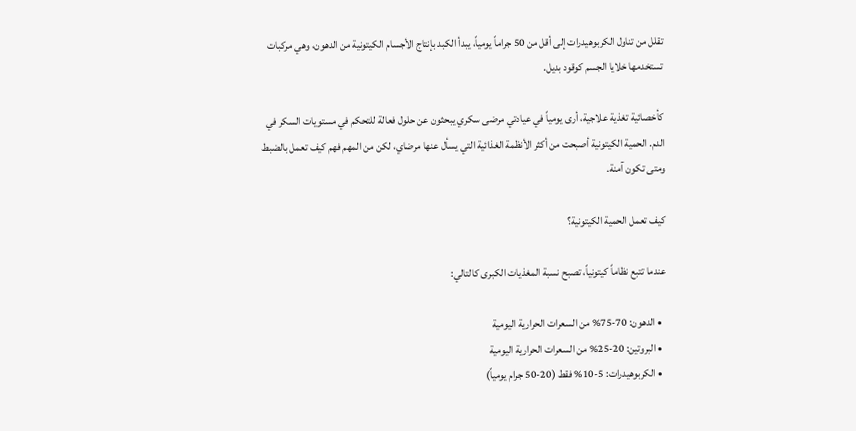تقلل من تناول الكربوهيدرات إلى أقل من 50 جراماً يومياً، يبدأ الكبد بإنتاج الأجسام الكيتونية من الدهون، وهي مركبات تستخدمها خلايا الجسم كوقود بديل.

كأخصائية تغذية علاجية، أرى يومياً في عيادتي مرضى سكري يبحثون عن حلول فعالة للتحكم في مستويات السكر في الدم. الحمية الكيتونية أصبحت من أكثر الأنظمة الغذائية التي يسأل عنها مرضاي، لكن من المهم فهم كيف تعمل بالضبط ومتى تكون آمنة.

كيف تعمل الحمية الكيتونية؟

عندما تتبع نظاماً كيتونياً، تصبح نسبة المغذيات الكبرى كالتالي:

  • الدهون: 70-75% من السعرات الحرارية اليومية
  • البروتين: 20-25% من السعرات الحرارية اليومية
  • الكربوهيدرات: 5-10% فقط (20-50 جرام يومياً)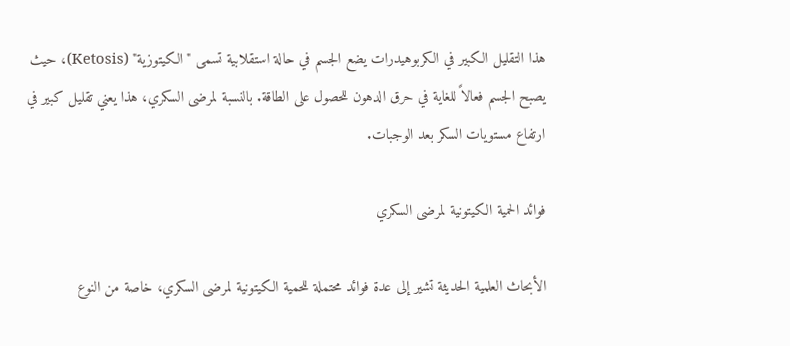هذا التقليل الكبير في الكربوهيدرات يضع الجسم في حالة استقلابية تسمى "الكيتوزية" (Ketosis)، حيث يصبح الجسم فعالاً للغاية في حرق الدهون للحصول على الطاقة. بالنسبة لمرضى السكري، هذا يعني تقليل كبير في ارتفاع مستويات السكر بعد الوجبات.

فوائد الحمية الكيتونية لمرضى السكري

الأبحاث العلمية الحديثة تشير إلى عدة فوائد محتملة للحمية الكيتونية لمرضى السكري، خاصة من النوع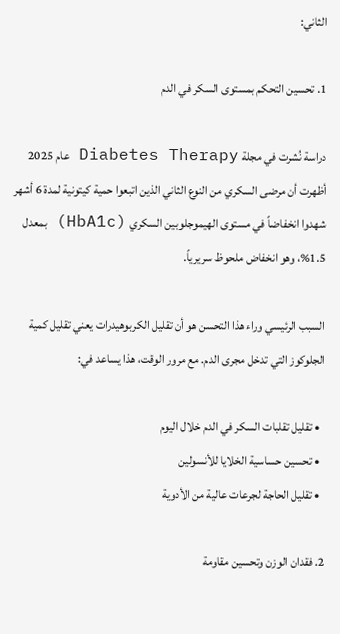الثاني:

1. تحسين التحكم بمستوى السكر في الدم

دراسة نُشرت في مجلة Diabetes Therapy عام 2025 أظهرت أن مرضى السكري من النوع الثاني الذين اتبعوا حمية كيتونية لمدة 6 أشهر شهدوا انخفاضاً في مستوى الهيموجلوبين السكري (HbA1c) بمعدل 1.5%، وهو انخفاض ملحوظ سريرياً.

السبب الرئيسي وراء هذا التحسن هو أن تقليل الكربوهيدرات يعني تقليل كمية الجلوكوز التي تدخل مجرى الدم. مع مرور الوقت، هذا يساعد في:

  • تقليل تقلبات السكر في الدم خلال اليوم
  • تحسين حساسية الخلايا للأنسولين
  • تقليل الحاجة لجرعات عالية من الأدوية

2. فقدان الوزن وتحسين مقاومة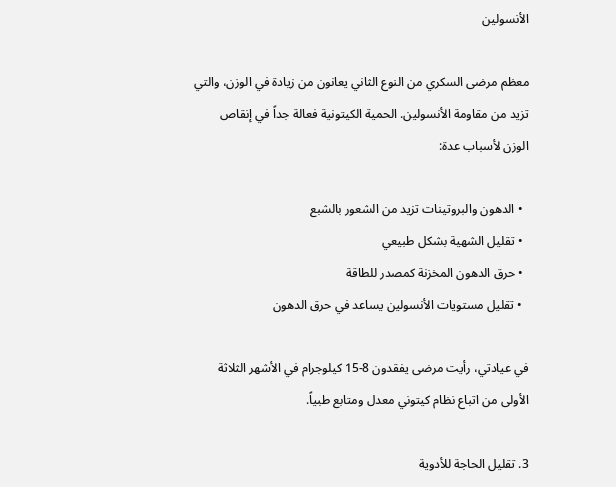الأنسولين

معظم مرضى السكري من النوع الثاني يعانون من زيادة في الوزن، والتي تزيد من مقاومة الأنسولين. الحمية الكيتونية فعالة جداً في إنقاص الوزن لأسباب عدة:

  • الدهون والبروتينات تزيد من الشعور بالشبع
  • تقليل الشهية بشكل طبيعي
  • حرق الدهون المخزنة كمصدر للطاقة
  • تقليل مستويات الأنسولين يساعد في حرق الدهون

في عيادتي، رأيت مرضى يفقدون 8-15 كيلوجرام في الأشهر الثلاثة الأولى من اتباع نظام كيتوني معدل ومتابع طبياً.

3. تقليل الحاجة للأدوية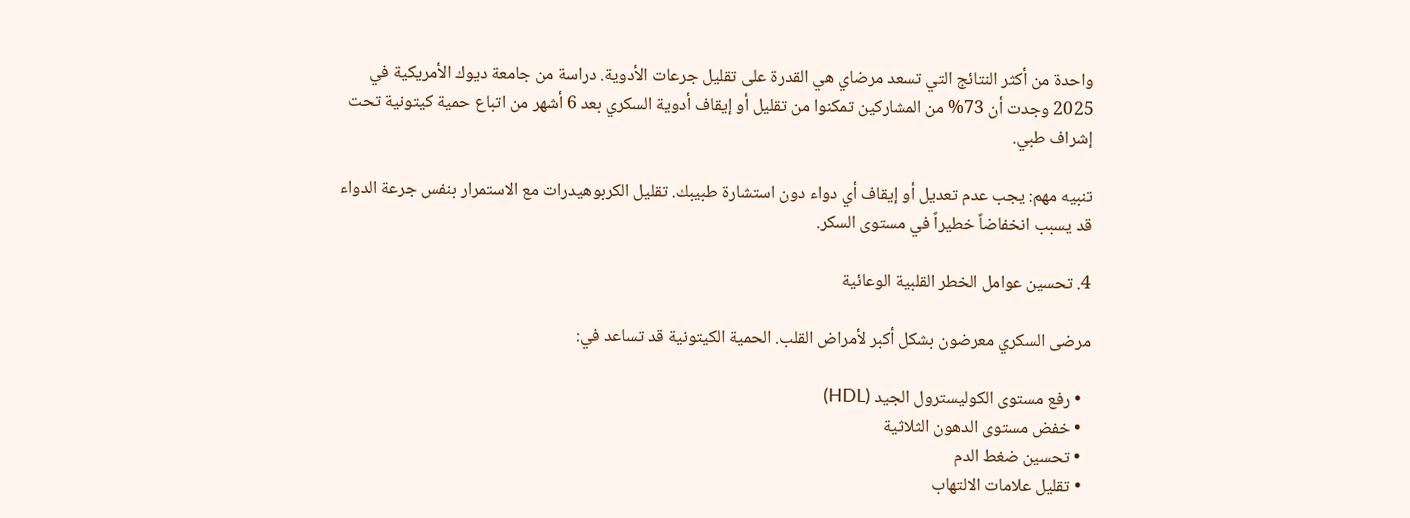واحدة من أكثر النتائج التي تسعد مرضاي هي القدرة على تقليل جرعات الأدوية. دراسة من جامعة ديوك الأمريكية في 2025 وجدت أن 73% من المشاركين تمكنوا من تقليل أو إيقاف أدوية السكري بعد 6 أشهر من اتباع حمية كيتونية تحت إشراف طبي.

تنبيه مهم: يجب عدم تعديل أو إيقاف أي دواء دون استشارة طبيبك. تقليل الكربوهيدرات مع الاستمرار بنفس جرعة الدواء قد يسبب انخفاضاً خطيراً في مستوى السكر.

4. تحسين عوامل الخطر القلبية الوعائية

مرضى السكري معرضون بشكل أكبر لأمراض القلب. الحمية الكيتونية قد تساعد في:

  • رفع مستوى الكوليسترول الجيد (HDL)
  • خفض مستوى الدهون الثلاثية
  • تحسين ضغط الدم
  • تقليل علامات الالتهاب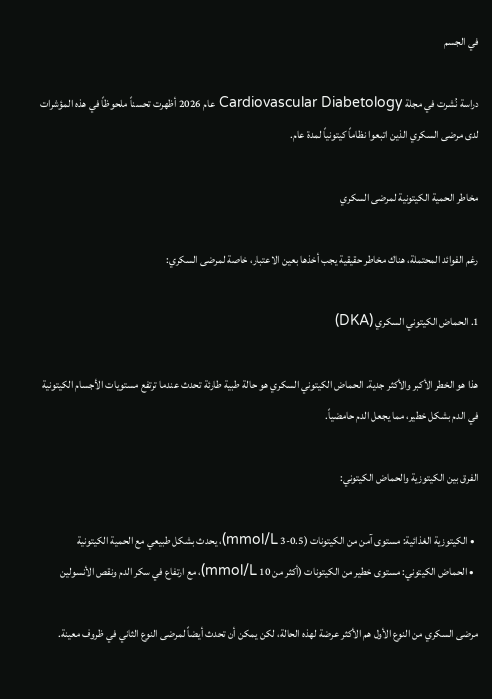في الجسم

دراسة نُشرت في مجلة Cardiovascular Diabetology عام 2026 أظهرت تحسناً ملحوظاً في هذه المؤشرات لدى مرضى السكري الذين اتبعوا نظاماً كيتونياً لمدة عام.

مخاطر الحمية الكيتونية لمرضى السكري

رغم الفوائد المحتملة، هناك مخاطر حقيقية يجب أخذها بعين الاعتبار، خاصة لمرضى السكري:

1. الحماض الكيتوني السكري (DKA)

هذا هو الخطر الأكبر والأكثر جدية. الحماض الكيتوني السكري هو حالة طبية طارئة تحدث عندما ترتفع مستويات الأجسام الكيتونية في الدم بشكل خطير، مما يجعل الدم حامضياً.

الفرق بين الكيتوزية والحماض الكيتوني:

  • الكيتوزية الغذائية: مستوى آمن من الكيتونات (0.5-3 mmol/L)، يحدث بشكل طبيعي مع الحمية الكيتونية
  • الحماض الكيتوني: مستوى خطير من الكيتونات (أكثر من 10 mmol/L)، مع ارتفاع في سكر الدم ونقص الأنسولين

مرضى السكري من النوع الأول هم الأكثر عرضة لهذه الحالة، لكن يمكن أن تحدث أيضاً لمرضى النوع الثاني في ظروف معينة.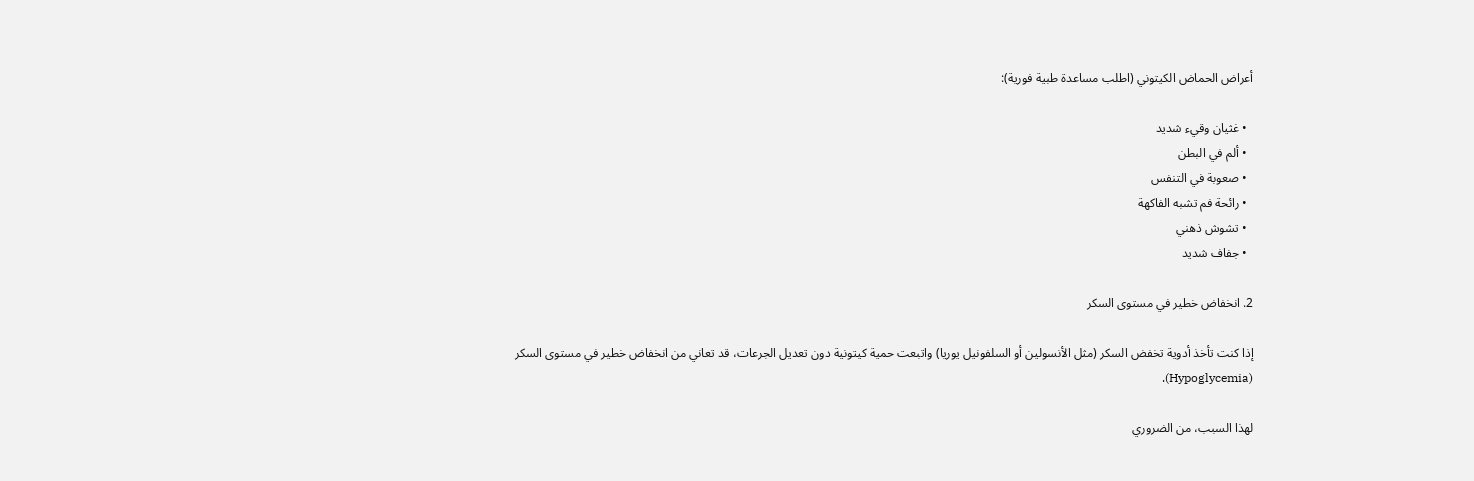أعراض الحماض الكيتوني (اطلب مساعدة طبية فورية):

  • غثيان وقيء شديد
  • ألم في البطن
  • صعوبة في التنفس
  • رائحة فم تشبه الفاكهة
  • تشوش ذهني
  • جفاف شديد

2. انخفاض خطير في مستوى السكر

إذا كنت تأخذ أدوية تخفض السكر (مثل الأنسولين أو السلفونيل يوريا) واتبعت حمية كيتونية دون تعديل الجرعات، قد تعاني من انخفاض خطير في مستوى السكر (Hypoglycemia).

لهذا السبب، من الضروري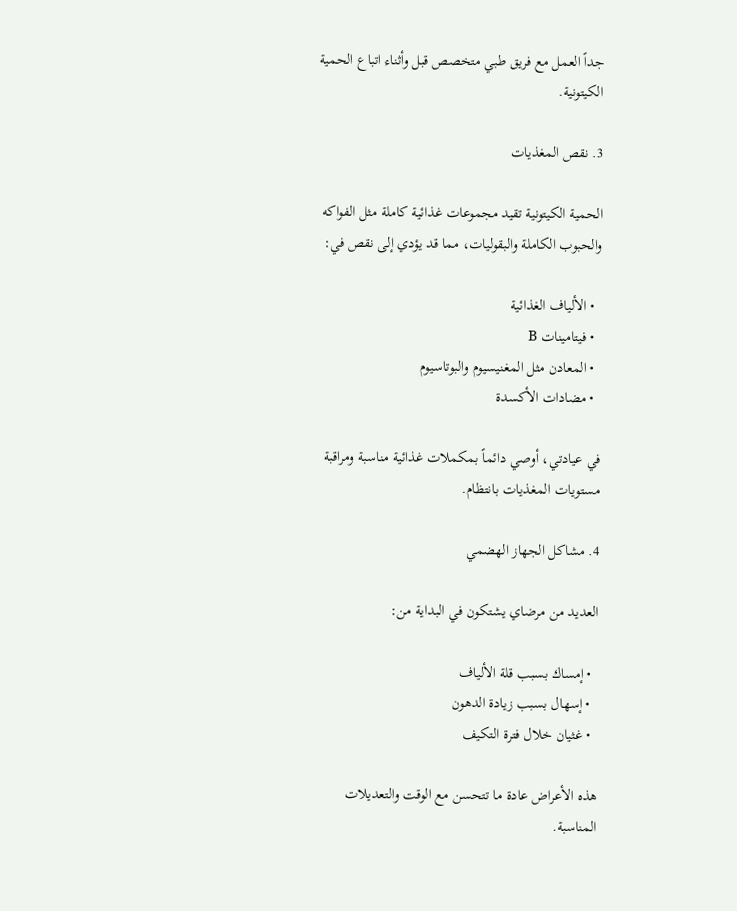جداً العمل مع فريق طبي متخصص قبل وأثناء اتباع الحمية الكيتونية.

3. نقص المغذيات

الحمية الكيتونية تقيد مجموعات غذائية كاملة مثل الفواكه والحبوب الكاملة والبقوليات، مما قد يؤدي إلى نقص في:

  • الألياف الغذائية
  • فيتامينات B
  • المعادن مثل المغنيسيوم والبوتاسيوم
  • مضادات الأكسدة

في عيادتي، أوصي دائماً بمكملات غذائية مناسبة ومراقبة مستويات المغذيات بانتظام.

4. مشاكل الجهاز الهضمي

العديد من مرضاي يشتكون في البداية من:

  • إمساك بسبب قلة الألياف
  • إسهال بسبب زيادة الدهون
  • غثيان خلال فترة التكيف

هذه الأعراض عادة ما تتحسن مع الوقت والتعديلات المناسبة.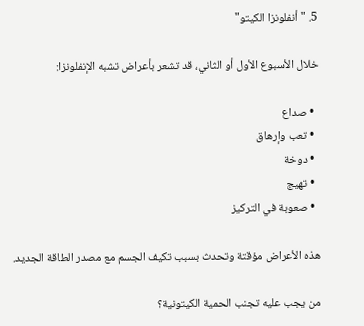5. "أنفلونزا الكيتو"

خلال الأسبوع الأول أو الثاني، قد تشعر بأعراض تشبه الإنفلونزا:

  • صداع
  • تعب وإرهاق
  • دوخة
  • تهيج
  • صعوبة في التركيز

هذه الأعراض مؤقتة وتحدث بسبب تكيف الجسم مع مصدر الطاقة الجديد.

من يجب عليه تجنب الحمية الكيتونية؟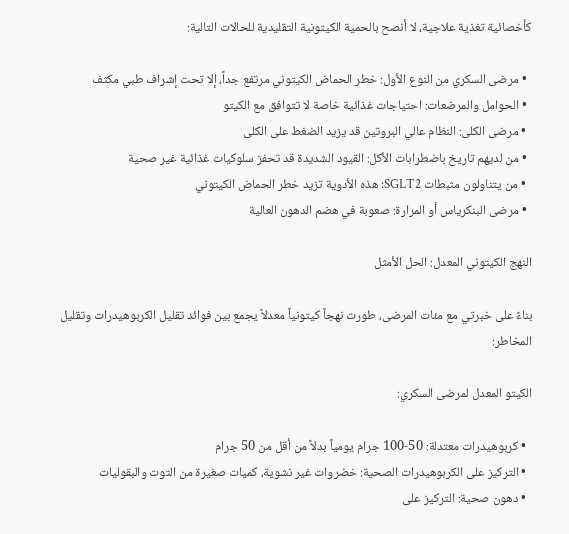كأخصائية تغذية علاجية، لا أنصح بالحمية الكيتونية التقليدية للحالات التالية:

  • مرضى السكري من النوع الأول: خطر الحماض الكيتوني مرتفع جداً، إلا تحت إشراف طبي مكثف
  • الحوامل والمرضعات: احتياجات غذائية خاصة لا تتوافق مع الكيتو
  • مرضى الكلى: النظام عالي البروتين قد يزيد الضغط على الكلى
  • من لديهم تاريخ باضطرابات الأكل: القيود الشديدة قد تحفز سلوكيات غذائية غير صحية
  • من يتناولون مثبطات SGLT2: هذه الأدوية تزيد خطر الحماض الكيتوني
  • مرضى البنكرياس أو المرارة: صعوبة في هضم الدهون العالية

النهج الكيتوني المعدل: الحل الأمثل

بناءً على خبرتي مع مئات المرضى، طورت نهجاً كيتونياً معدلاً يجمع بين فوائد تقليل الكربوهيدرات وتقليل المخاطر:

الكيتو المعدل لمرضى السكري:

  • كربوهيدرات معتدلة: 50-100 جرام يومياً بدلاً من أقل من 50 جرام
  • التركيز على الكربوهيدرات الصحية: خضروات غير نشوية، كميات صغيرة من التوت والبقوليات
  • دهون صحية: التركيز على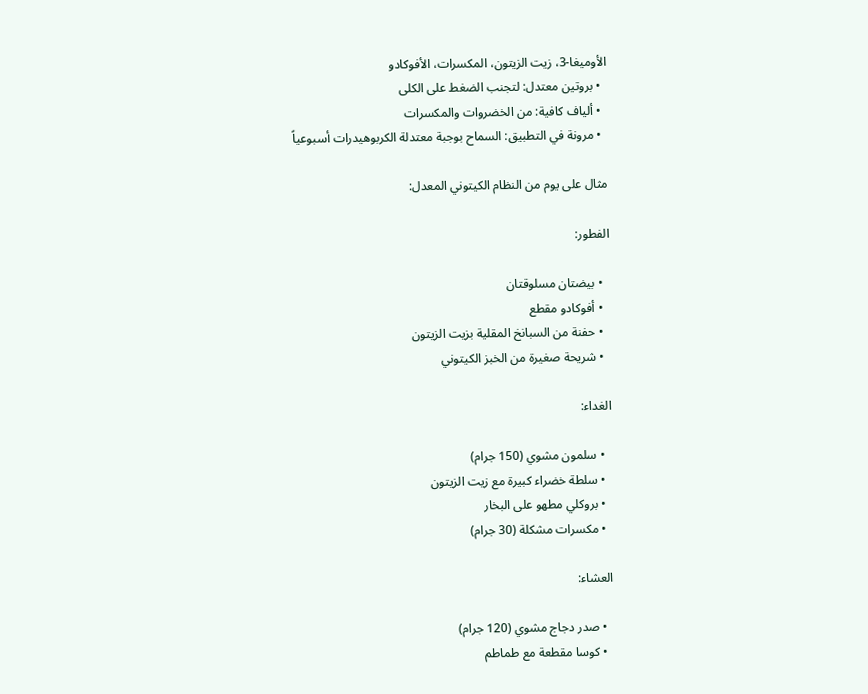الأوميغا-3، زيت الزيتون، المكسرات، الأفوكادو
  • بروتين معتدل: لتجنب الضغط على الكلى
  • ألياف كافية: من الخضروات والمكسرات
  • مرونة في التطبيق: السماح بوجبة معتدلة الكربوهيدرات أسبوعياً

مثال على يوم من النظام الكيتوني المعدل:

الفطور:

  • بيضتان مسلوقتان
  • أفوكادو مقطع
  • حفنة من السبانخ المقلية بزيت الزيتون
  • شريحة صغيرة من الخبز الكيتوني

الغداء:

  • سلمون مشوي (150 جرام)
  • سلطة خضراء كبيرة مع زيت الزيتون
  • بروكلي مطهو على البخار
  • مكسرات مشكلة (30 جرام)

العشاء:

  • صدر دجاج مشوي (120 جرام)
  • كوسا مقطعة مع طماطم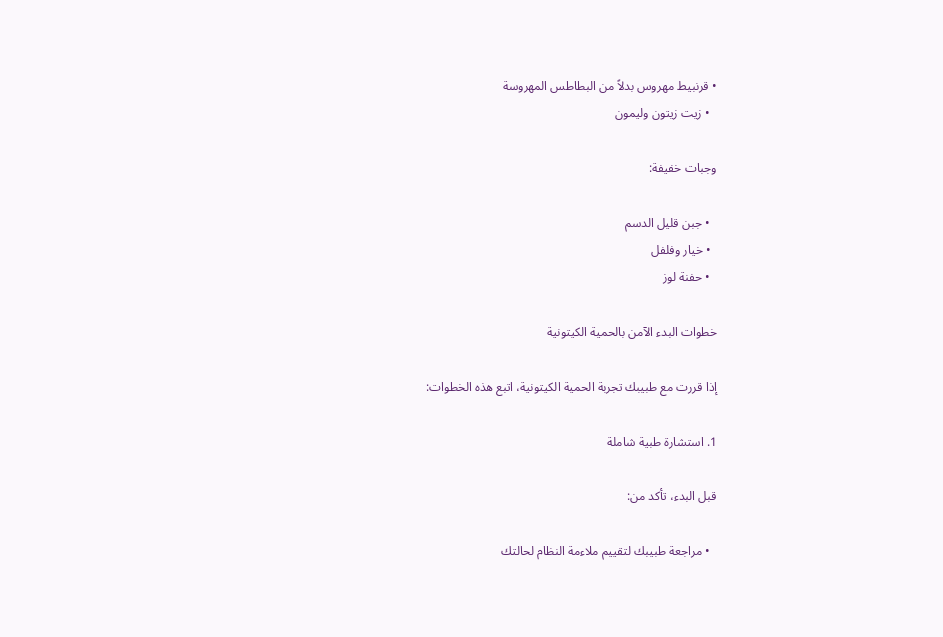• قرنبيط مهروس بدلاً من البطاطس المهروسة
  • زيت زيتون وليمون

وجبات خفيفة:

  • جبن قليل الدسم
  • خيار وفلفل
  • حفنة لوز

خطوات البدء الآمن بالحمية الكيتونية

إذا قررت مع طبيبك تجربة الحمية الكيتونية، اتبع هذه الخطوات:

1. استشارة طبية شاملة

قبل البدء، تأكد من:

  • مراجعة طبيبك لتقييم ملاءمة النظام لحالتك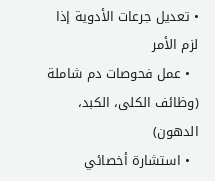• تعديل جرعات الأدوية إذا لزم الأمر
  • عمل فحوصات دم شاملة (وظائف الكلى، الكبد، الدهون)
  • استشارة أخصائي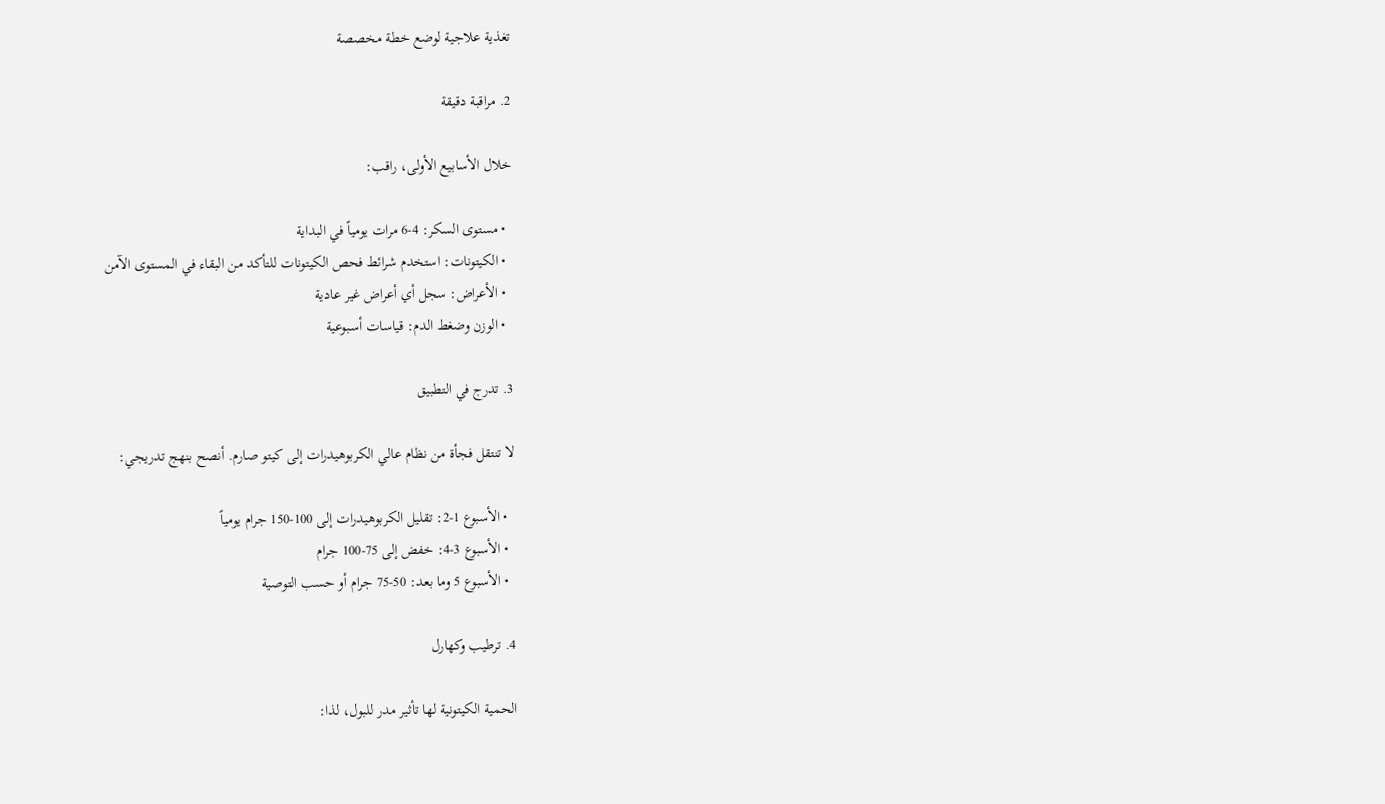تغذية علاجية لوضع خطة مخصصة

2. مراقبة دقيقة

خلال الأسابيع الأولى، راقب:

  • مستوى السكر: 4-6 مرات يومياً في البداية
  • الكيتونات: استخدم شرائط فحص الكيتونات للتأكد من البقاء في المستوى الآمن
  • الأعراض: سجل أي أعراض غير عادية
  • الوزن وضغط الدم: قياسات أسبوعية

3. تدرج في التطبيق

لا تنتقل فجأة من نظام عالي الكربوهيدرات إلى كيتو صارم. أنصح بنهج تدريجي:

  • الأسبوع 1-2: تقليل الكربوهيدرات إلى 100-150 جرام يومياً
  • الأسبوع 3-4: خفض إلى 75-100 جرام
  • الأسبوع 5 وما بعد: 50-75 جرام أو حسب التوصية

4. ترطيب وكهارل

الحمية الكيتونية لها تأثير مدر للبول، لذا: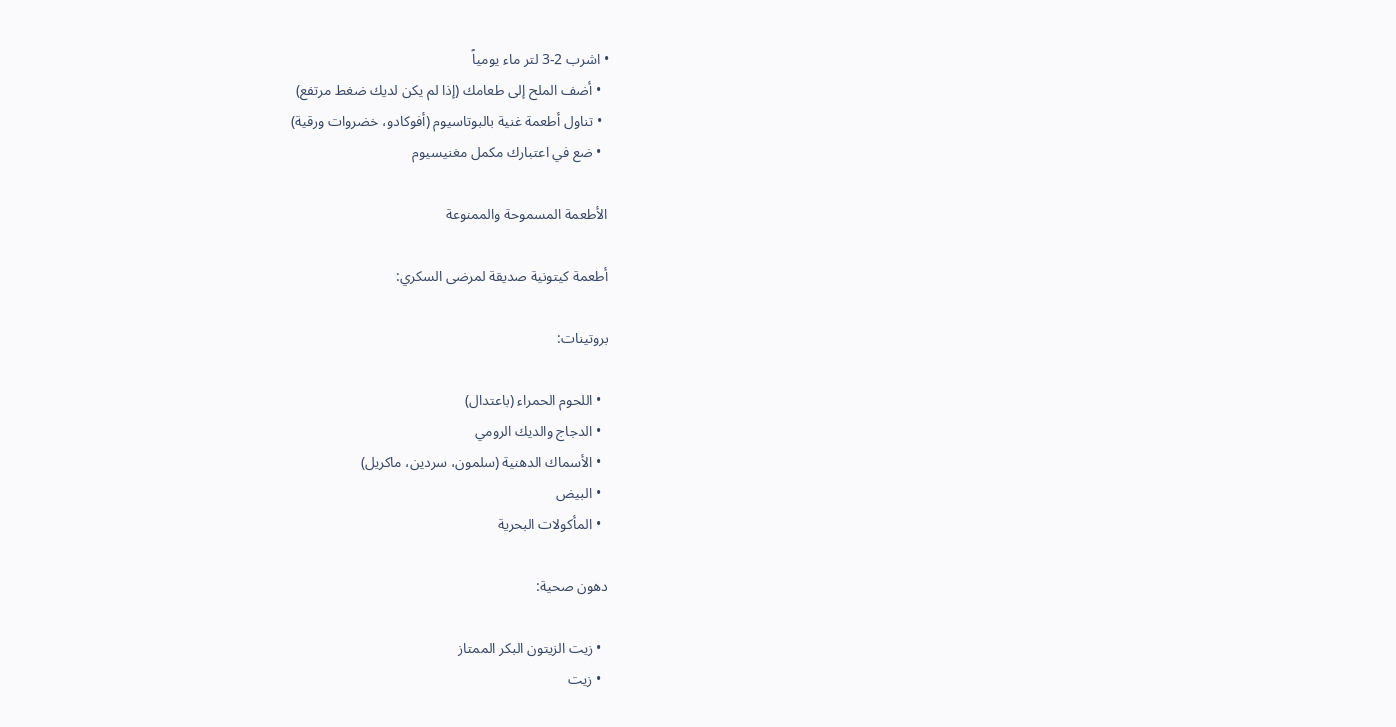• اشرب 2-3 لتر ماء يومياً
  • أضف الملح إلى طعامك (إذا لم يكن لديك ضغط مرتفع)
  • تناول أطعمة غنية بالبوتاسيوم (أفوكادو، خضروات ورقية)
  • ضع في اعتبارك مكمل مغنيسيوم

الأطعمة المسموحة والممنوعة

أطعمة كيتونية صديقة لمرضى السكري:

بروتينات:

  • اللحوم الحمراء (باعتدال)
  • الدجاج والديك الرومي
  • الأسماك الدهنية (سلمون، سردين، ماكريل)
  • البيض
  • المأكولات البحرية

دهون صحية:

  • زيت الزيتون البكر الممتاز
  • زيت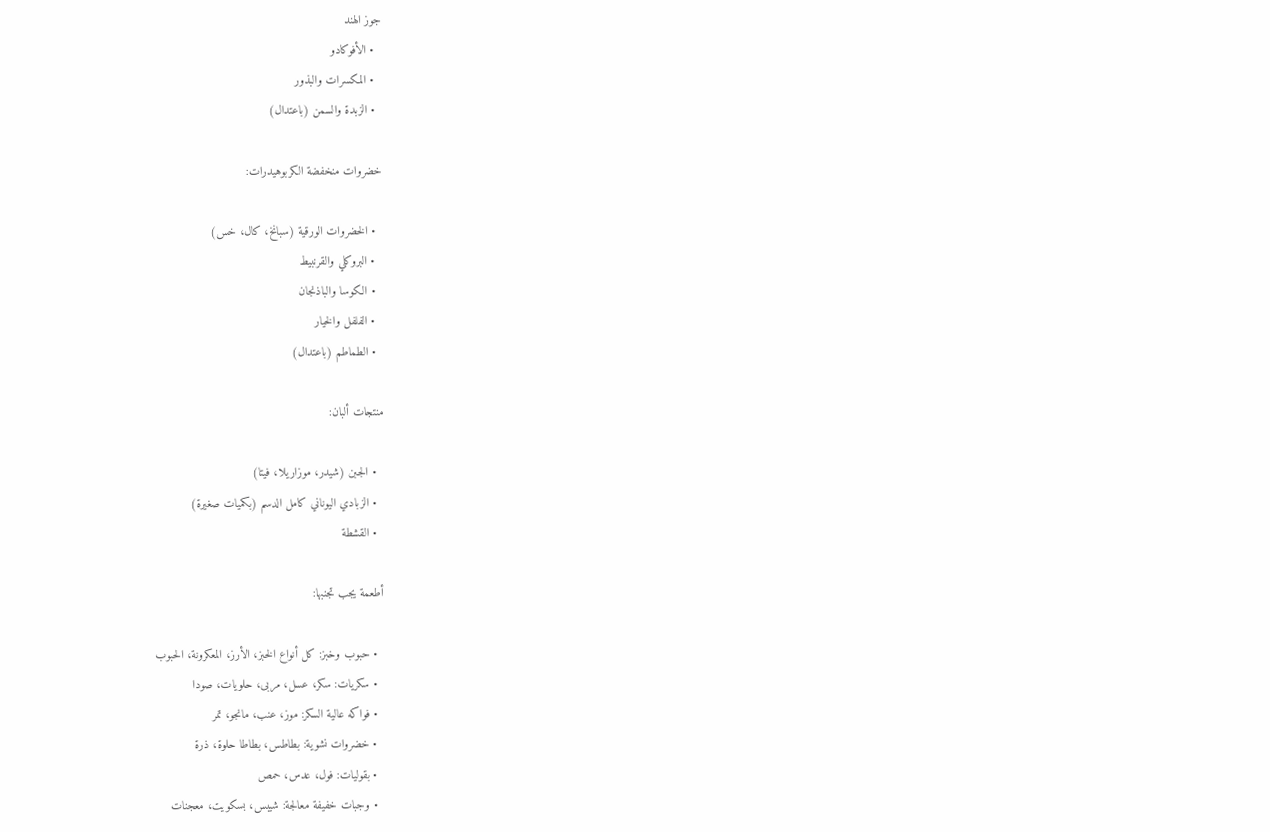جوز الهند
  • الأفوكادو
  • المكسرات والبذور
  • الزبدة والسمن (باعتدال)

خضروات منخفضة الكربوهيدرات:

  • الخضروات الورقية (سبانخ، كال، خس)
  • البروكلي والقرنبيط
  • الكوسا والباذنجان
  • الفلفل والخيار
  • الطماطم (باعتدال)

منتجات ألبان:

  • الجبن (شيدر، موزاريلا، فيتا)
  • الزبادي اليوناني كامل الدسم (بكميات صغيرة)
  • القشطة

أطعمة يجب تجنبها:

  • حبوب وخبز: كل أنواع الخبز، الأرز، المعكرونة، الحبوب
  • سكريات: سكر، عسل، مربى، حلويات، صودا
  • فواكه عالية السكر: موز، عنب، مانجو، تمر
  • خضروات نشوية: بطاطس، بطاطا حلوة، ذرة
  • بقوليات: فول، عدس، حمص
  • وجبات خفيفة معالجة: شيبس، بسكويت، معجنات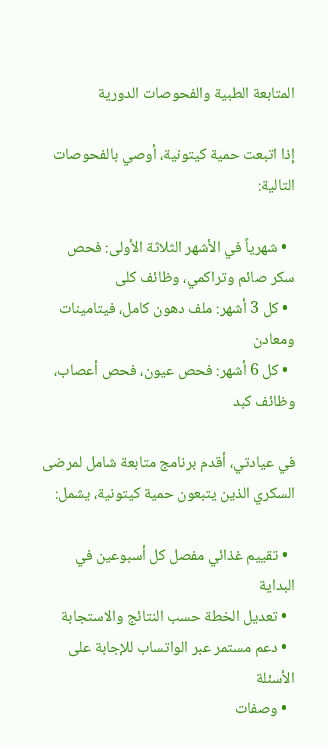المتابعة الطبية والفحوصات الدورية

إذا اتبعت حمية كيتونية، أوصي بالفحوصات التالية:

  • شهرياً في الأشهر الثلاثة الأولى: فحص سكر صائم وتراكمي، وظائف كلى
  • كل 3 أشهر: ملف دهون كامل، فيتامينات ومعادن
  • كل 6 أشهر: فحص عيون، فحص أعصاب، وظائف كبد

في عيادتي، أقدم برنامج متابعة شامل لمرضى السكري الذين يتبعون حمية كيتونية، يشمل:

  • تقييم غذائي مفصل كل أسبوعين في البداية
  • تعديل الخطة حسب النتائج والاستجابة
  • دعم مستمر عبر الواتساب للإجابة على الأسئلة
  • وصفات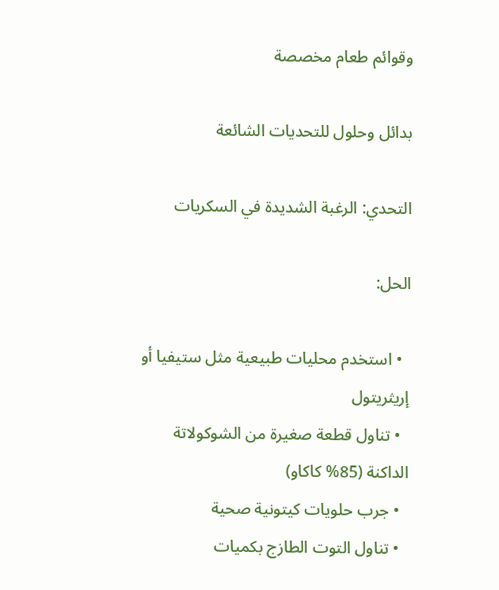وقوائم طعام مخصصة

بدائل وحلول للتحديات الشائعة

التحدي: الرغبة الشديدة في السكريات

الحل:

  • استخدم محليات طبيعية مثل ستيفيا أو إريثريتول
  • تناول قطعة صغيرة من الشوكولاتة الداكنة (85% كاكاو)
  • جرب حلويات كيتونية صحية
  • تناول التوت الطازج بكميات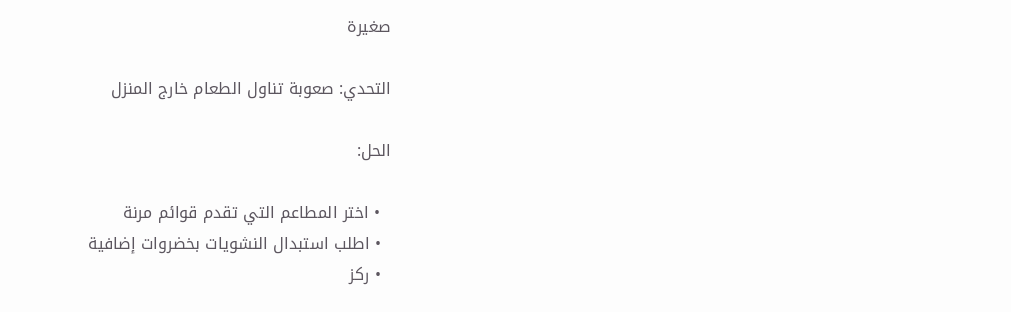صغيرة

التحدي: صعوبة تناول الطعام خارج المنزل

الحل:

  • اختر المطاعم التي تقدم قوائم مرنة
  • اطلب استبدال النشويات بخضروات إضافية
  • ركز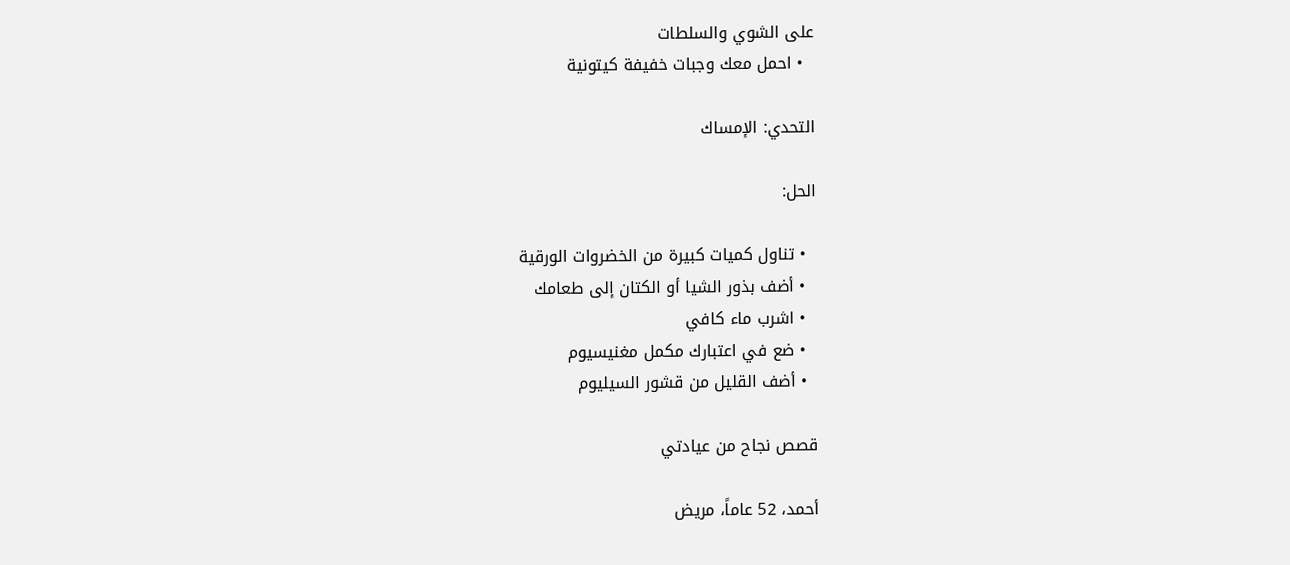على الشوي والسلطات
  • احمل معك وجبات خفيفة كيتونية

التحدي: الإمساك

الحل:

  • تناول كميات كبيرة من الخضروات الورقية
  • أضف بذور الشيا أو الكتان إلى طعامك
  • اشرب ماء كافي
  • ضع في اعتبارك مكمل مغنيسيوم
  • أضف القليل من قشور السيليوم

قصص نجاح من عيادتي

أحمد، 52 عاماً، مريض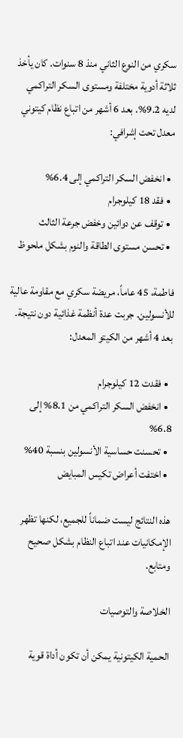سكري من النوع الثاني منذ 8 سنوات. كان يأخذ ثلاثة أدوية مختلفة ومستوى السكر التراكمي لديه 9.2%. بعد 6 أشهر من اتباع نظام كيتوني معدل تحت إشرافي:

  • انخفض السكر التراكمي إلى 6.4%
  • فقد 18 كيلوجرام
  • توقف عن دوائين وخفض جرعة الثالث
  • تحسن مستوى الطاقة والنوم بشكل ملحوظ

فاطمة، 45 عاماً، مريضة سكري مع مقاومة عالية للأنسولين. جربت عدة أنظمة غذائية دون نتيجة. بعد 4 أشهر من الكيتو المعدل:

  • فقدت 12 كيلوجرام
  • انخفض السكر التراكمي من 8.1% إلى 6.8%
  • تحسنت حساسية الأنسولين بنسبة 40%
  • اختفت أعراض تكيس المبايض

هذه النتائج ليست ضماناً للجميع، لكنها تظهر الإمكانيات عند اتباع النظام بشكل صحيح ومتابع.

الخلاصة والتوصيات

الحمية الكيتونية يمكن أن تكون أداة قوية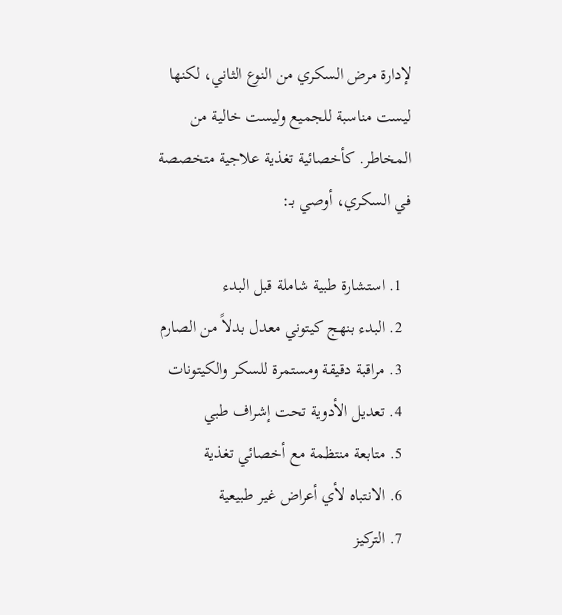لإدارة مرض السكري من النوع الثاني، لكنها ليست مناسبة للجميع وليست خالية من المخاطر. كأخصائية تغذية علاجية متخصصة في السكري، أوصي بـ:

  1. استشارة طبية شاملة قبل البدء
  2. البدء بنهج كيتوني معدل بدلاً من الصارم
  3. مراقبة دقيقة ومستمرة للسكر والكيتونات
  4. تعديل الأدوية تحت إشراف طبي
  5. متابعة منتظمة مع أخصائي تغذية
  6. الانتباه لأي أعراض غير طبيعية
  7. التركيز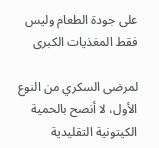على جودة الطعام وليس فقط المغذيات الكبرى

لمرضى السكري من النوع الأول، لا أنصح بالحمية الكيتونية التقليدية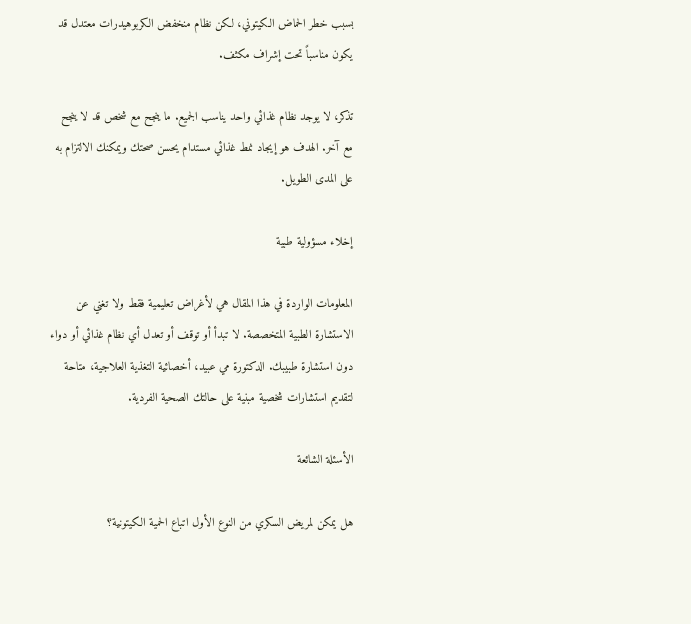بسبب خطر الحماض الكيتوني، لكن نظام منخفض الكربوهيدرات معتدل قد يكون مناسباً تحت إشراف مكثف.

تذكر، لا يوجد نظام غذائي واحد يناسب الجميع. ما ينجح مع شخص قد لا ينجح مع آخر. الهدف هو إيجاد نمط غذائي مستدام يحسن صحتك ويمكنك الالتزام به على المدى الطويل.

إخلاء مسؤولية طبية

المعلومات الواردة في هذا المقال هي لأغراض تعليمية فقط ولا تغني عن الاستشارة الطبية المتخصصة. لا تبدأ أو توقف أو تعدل أي نظام غذائي أو دواء دون استشارة طبيبك. الدكتورة مي عبيد، أخصائية التغذية العلاجية، متاحة لتقديم استشارات شخصية مبنية على حالتك الصحية الفردية.

الأسئلة الشائعة

هل يمكن لمريض السكري من النوع الأول اتباع الحمية الكيتونية؟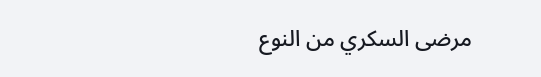مرضى السكري من النوع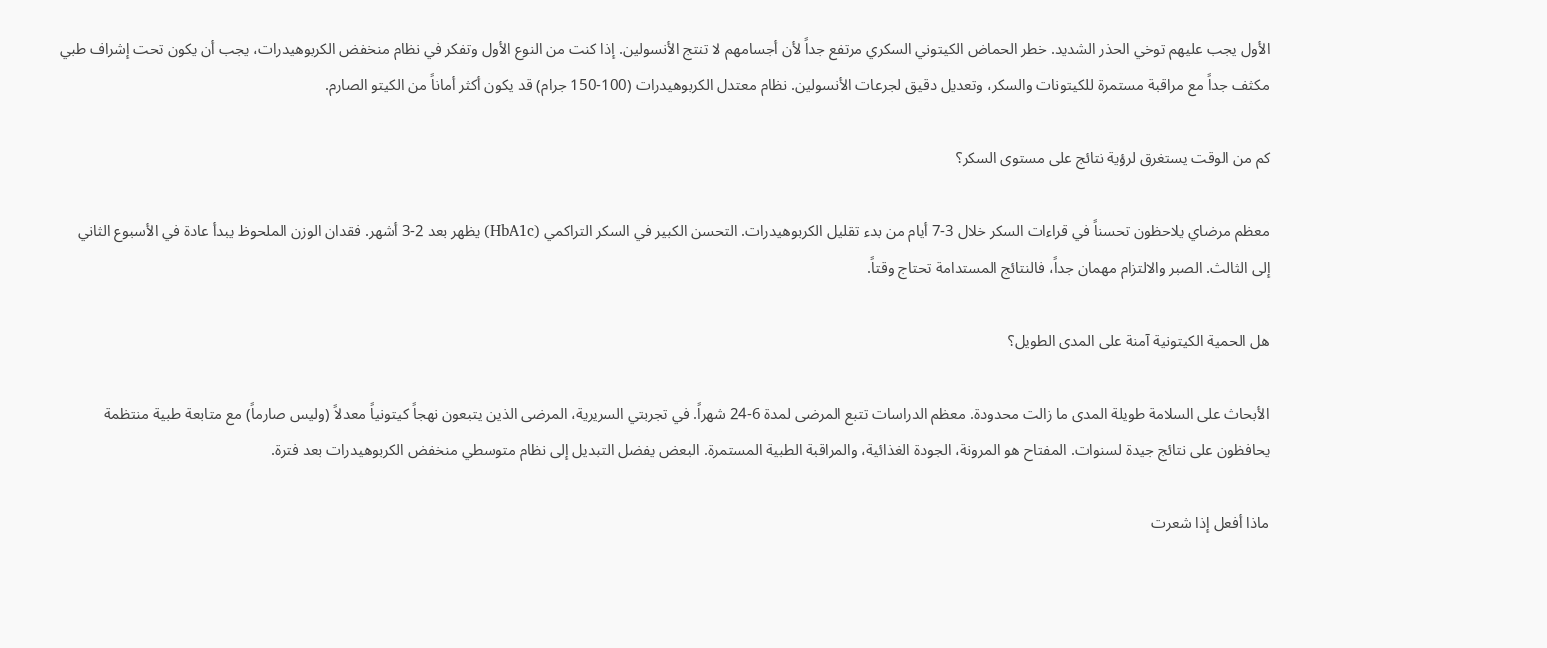الأول يجب عليهم توخي الحذر الشديد. خطر الحماض الكيتوني السكري مرتفع جداً لأن أجسامهم لا تنتج الأنسولين. إذا كنت من النوع الأول وتفكر في نظام منخفض الكربوهيدرات، يجب أن يكون تحت إشراف طبي مكثف جداً مع مراقبة مستمرة للكيتونات والسكر، وتعديل دقيق لجرعات الأنسولين. نظام معتدل الكربوهيدرات (100-150 جرام) قد يكون أكثر أماناً من الكيتو الصارم.

كم من الوقت يستغرق لرؤية نتائج على مستوى السكر؟

معظم مرضاي يلاحظون تحسناً في قراءات السكر خلال 3-7 أيام من بدء تقليل الكربوهيدرات. التحسن الكبير في السكر التراكمي (HbA1c) يظهر بعد 2-3 أشهر. فقدان الوزن الملحوظ يبدأ عادة في الأسبوع الثاني إلى الثالث. الصبر والالتزام مهمان جداً، فالنتائج المستدامة تحتاج وقتاً.

هل الحمية الكيتونية آمنة على المدى الطويل؟

الأبحاث على السلامة طويلة المدى ما زالت محدودة. معظم الدراسات تتبع المرضى لمدة 6-24 شهراً. في تجربتي السريرية، المرضى الذين يتبعون نهجاً كيتونياً معدلاً (وليس صارماً) مع متابعة طبية منتظمة يحافظون على نتائج جيدة لسنوات. المفتاح هو المرونة، الجودة الغذائية، والمراقبة الطبية المستمرة. البعض يفضل التبديل إلى نظام متوسطي منخفض الكربوهيدرات بعد فترة.

ماذا أفعل إذا شعرت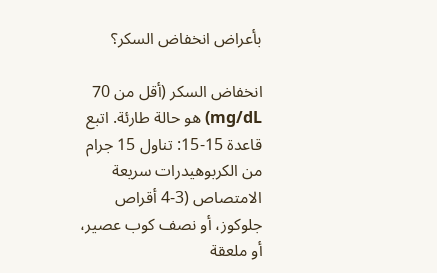بأعراض انخفاض السكر؟

انخفاض السكر (أقل من 70 mg/dL) هو حالة طارئة. اتبع قاعدة 15-15: تناول 15 جرام من الكربوهيدرات سريعة الامتصاص (3-4 أقراص جلوكوز، أو نصف كوب عصير، أو ملعقة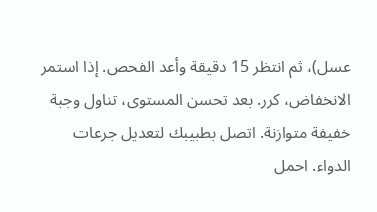عسل)، ثم انتظر 15 دقيقة وأعد الفحص. إذا استمر الانخفاض، كرر. بعد تحسن المستوى، تناول وجبة خفيفة متوازنة. اتصل بطبيبك لتعديل جرعات الدواء. احمل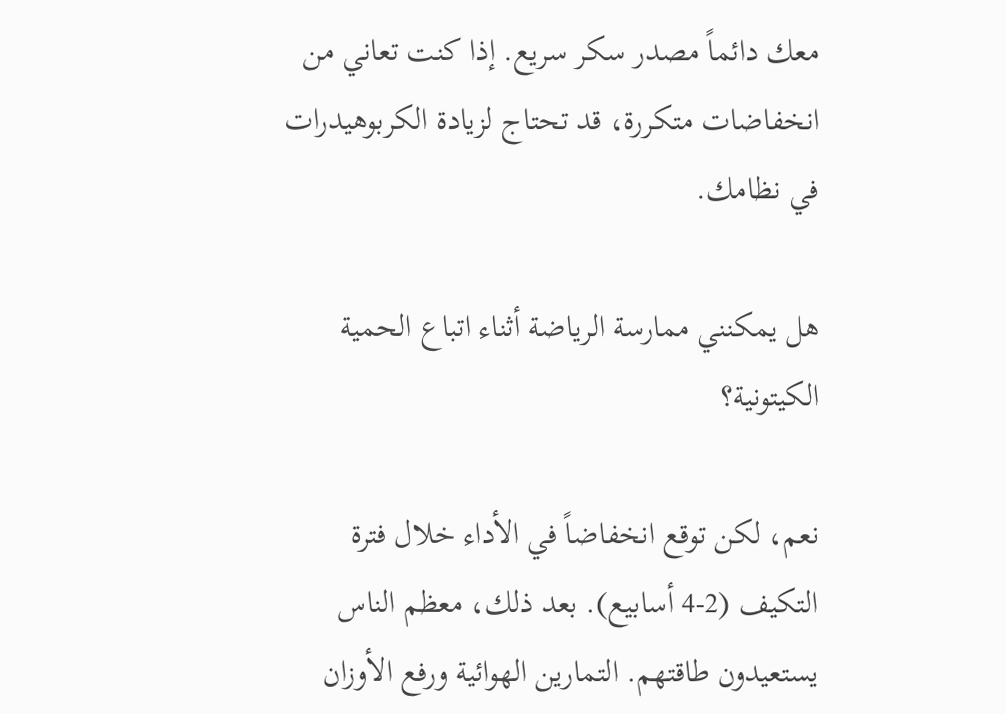معك دائماً مصدر سكر سريع. إذا كنت تعاني من انخفاضات متكررة، قد تحتاج لزيادة الكربوهيدرات في نظامك.

هل يمكنني ممارسة الرياضة أثناء اتباع الحمية الكيتونية؟

نعم، لكن توقع انخفاضاً في الأداء خلال فترة التكيف (2-4 أسابيع). بعد ذلك، معظم الناس يستعيدون طاقتهم. التمارين الهوائية ورفع الأوزان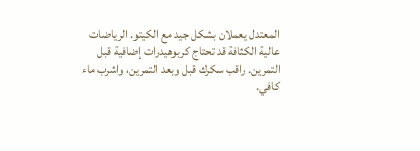المعتدل يعملان بشكل جيد مع الكيتو. الرياضات عالية الكثافة قد تحتاج كربوهيدرات إضافية قبل التمرين. راقب سكرك قبل وبعد التمرين، واشرب ماء كافي.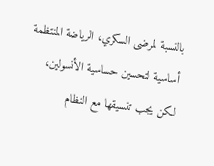بالنسبة لمرضى السكري، الرياضة المنتظمة أساسية لتحسين حساسية الأنسولين، لكن يجب تنسيقها مع النظام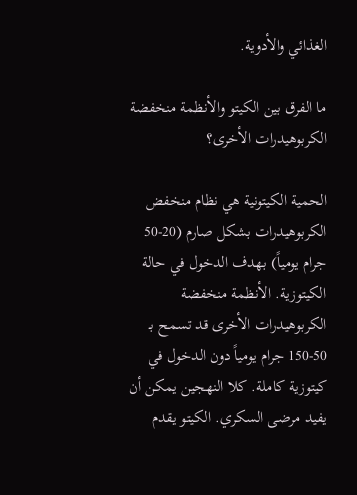الغذائي والأدوية.

ما الفرق بين الكيتو والأنظمة منخفضة الكربوهيدرات الأخرى؟

الحمية الكيتونية هي نظام منخفض الكربوهيدرات بشكل صارم (20-50 جرام يومياً) بهدف الدخول في حالة الكيتوزية. الأنظمة منخفضة الكربوهيدرات الأخرى قد تسمح بـ 50-150 جرام يومياً دون الدخول في كيتوزية كاملة. كلا النهجين يمكن أن يفيد مرضى السكري. الكيتو يقدم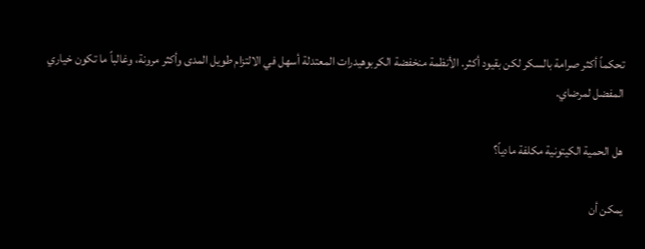تحكماً أكثر صرامة بالسكر لكن بقيود أكثر. الأنظمة منخفضة الكربوهيدرات المعتدلة أسهل في الالتزام طويل المدى وأكثر مرونة، وغالباً ما تكون خياري المفضل لمرضاي.

هل الحمية الكيتونية مكلفة مادياً؟

يمكن أن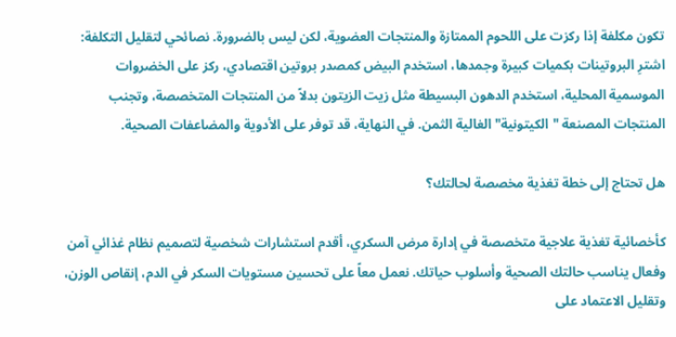تكون مكلفة إذا ركزت على اللحوم الممتازة والمنتجات العضوية، لكن ليس بالضرورة. نصائحي لتقليل التكلفة: اشترِ البروتينات بكميات كبيرة وجمدها، استخدم البيض كمصدر بروتين اقتصادي، ركز على الخضروات الموسمية المحلية، استخدم الدهون البسيطة مثل زيت الزيتون بدلاً من المنتجات المتخصصة، وتجنب المنتجات المصنعة "الكيتونية" الغالية الثمن. في النهاية، قد توفر على الأدوية والمضاعفات الصحية.

هل تحتاج إلى خطة تغذية مخصصة لحالتك؟

كأخصائية تغذية علاجية متخصصة في إدارة مرض السكري، أقدم استشارات شخصية لتصميم نظام غذائي آمن وفعال يناسب حالتك الصحية وأسلوب حياتك. نعمل معاً على تحسين مستويات السكر في الدم، إنقاص الوزن، وتقليل الاعتماد على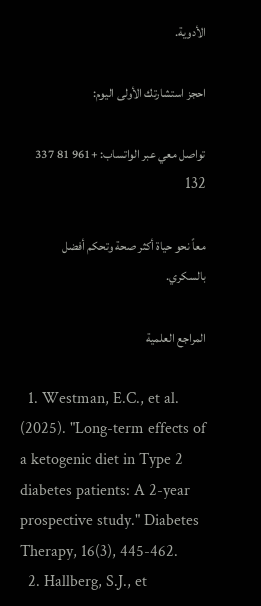الأدوية.

احجز استشارتك الأولى اليوم:

تواصل معي عبر الواتساب: +961 81 337 132

معاً نحو حياة أكثر صحة وتحكم أفضل بالسكري.

المراجع العلمية

  1. Westman, E.C., et al. (2025). "Long-term effects of a ketogenic diet in Type 2 diabetes patients: A 2-year prospective study." Diabetes Therapy, 16(3), 445-462.
  2. Hallberg, S.J., et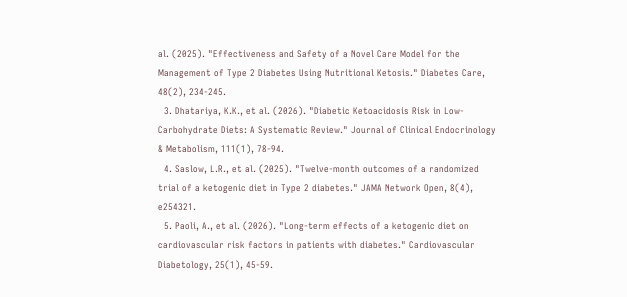al. (2025). "Effectiveness and Safety of a Novel Care Model for the Management of Type 2 Diabetes Using Nutritional Ketosis." Diabetes Care, 48(2), 234-245.
  3. Dhatariya, K.K., et al. (2026). "Diabetic Ketoacidosis Risk in Low-Carbohydrate Diets: A Systematic Review." Journal of Clinical Endocrinology & Metabolism, 111(1), 78-94.
  4. Saslow, L.R., et al. (2025). "Twelve-month outcomes of a randomized trial of a ketogenic diet in Type 2 diabetes." JAMA Network Open, 8(4), e254321.
  5. Paoli, A., et al. (2026). "Long-term effects of a ketogenic diet on cardiovascular risk factors in patients with diabetes." Cardiovascular Diabetology, 25(1), 45-59.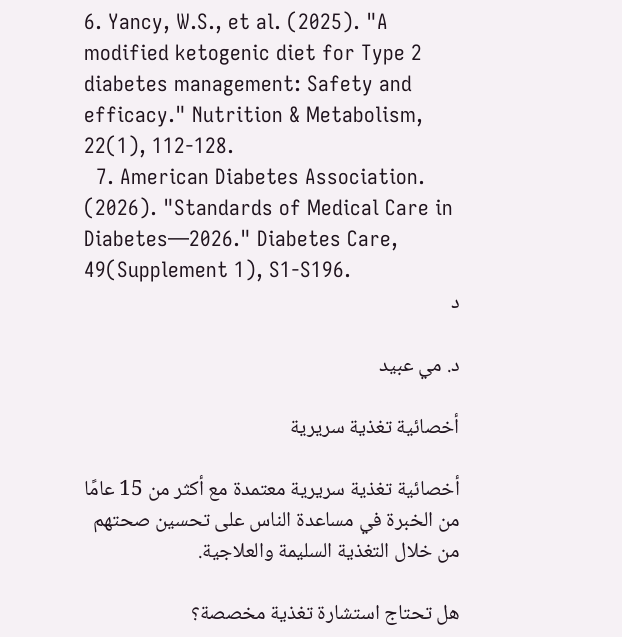6. Yancy, W.S., et al. (2025). "A modified ketogenic diet for Type 2 diabetes management: Safety and efficacy." Nutrition & Metabolism, 22(1), 112-128.
  7. American Diabetes Association. (2026). "Standards of Medical Care in Diabetes—2026." Diabetes Care, 49(Supplement 1), S1-S196.
د

د. مي عبيد

أخصائية تغذية سريرية

أخصائية تغذية سريرية معتمدة مع أكثر من 15 عامًا من الخبرة في مساعدة الناس على تحسين صحتهم من خلال التغذية السليمة والعلاجية.

هل تحتاج استشارة تغذية مخصصة؟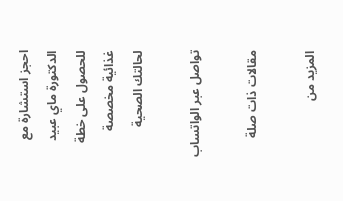احجز استشارة مع الدكتورة ماي عبيد للحصول على خطة غذائية مخصصة لحالتك الصحية

تواصل عبر الواتساب

مقالات ذات صلة

المزيد من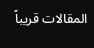المقالات قريباً